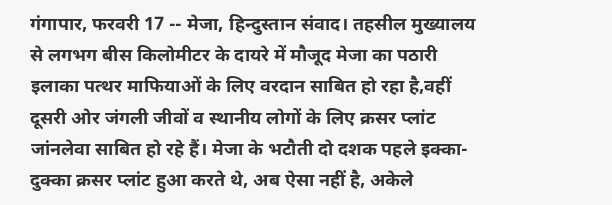गंगापार, फरवरी 17 -- मेजा, हिन्दुस्तान संवाद। तहसील मुख्यालय से लगभग बीस किलोमीटर के दायरे में मौजूद मेजा का पठारी इलाका पत्थर माफियाओं के लिए वरदान साबित हो रहा है,वहीं दूसरी ओर जंगली जीवों व स्थानीय लोगों के लिए क्रसर प्लांट जांनलेवा साबित हो रहे हैं। मेजा के भटौती दो दशक पहले इक्का-दुक्का क्रसर प्लांट हुआ करते थे, अब ऐसा नहीं है, अकेले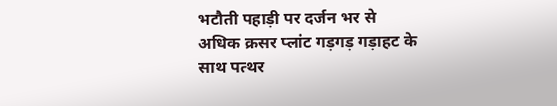भटौती पहाड़ी पर दर्जन भर से अधिक क्रसर प्लांट गड़गड़ गड़ाहट के साथ पत्थर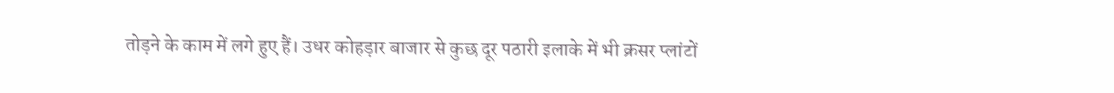तोड़ने के काम में लगे हुए हैं। उधर कोहड़ार बाजार से कुछ दूर पठारी इलाके में भी क्रसर प्लांटों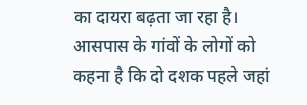का दायरा बढ़ता जा रहा है। आसपास के गांवों के लोगों को कहना है कि दो दशक पहले जहां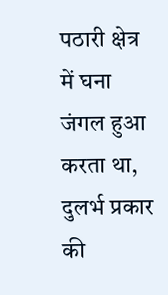पठारी क्षेत्र में घना जंगल हुआ करता था, दुलर्भ प्रकार की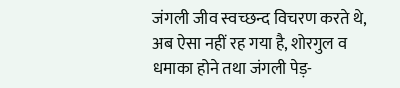जंगली जीव स्वच्छन्द विचरण करते थे, अब ऐसा नहीं रह गया है, शोरगुल व धमाका होने तथा जंगली पेड़-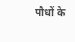पौधों के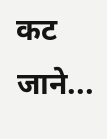कट जाने...